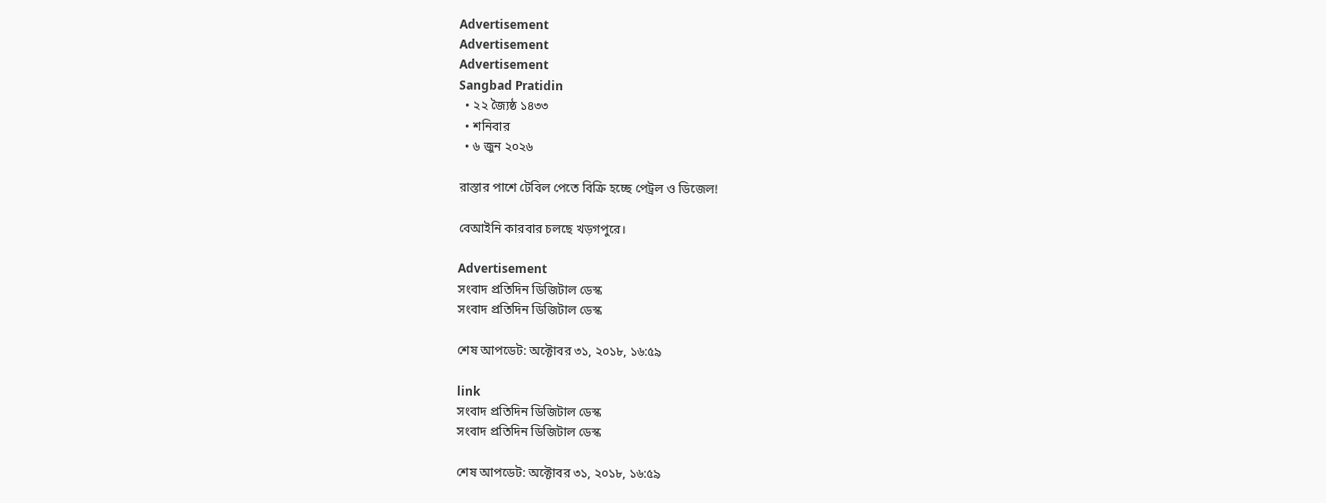Advertisement
Advertisement
Advertisement
Sangbad Pratidin
  • ২২ জ্যৈষ্ঠ ১৪৩৩
  • শনিবার
  • ৬ জুন ২০২৬

রাস্তার পাশে টেবিল পেতে বিক্রি হচ্ছে পেট্রল ও ডিজেল!

বেআইনি কারবার চলছে খড়গপুরে।

Advertisement
সংবাদ প্রতিদিন ডিজিটাল ডেস্ক
সংবাদ প্রতিদিন ডিজিটাল ডেস্ক

শেষ আপডেট: অক্টোবর ৩১, ২০১৮, ১৬:৫৯

link
সংবাদ প্রতিদিন ডিজিটাল ডেস্ক
সংবাদ প্রতিদিন ডিজিটাল ডেস্ক

শেষ আপডেট: অক্টোবর ৩১, ২০১৮, ১৬:৫৯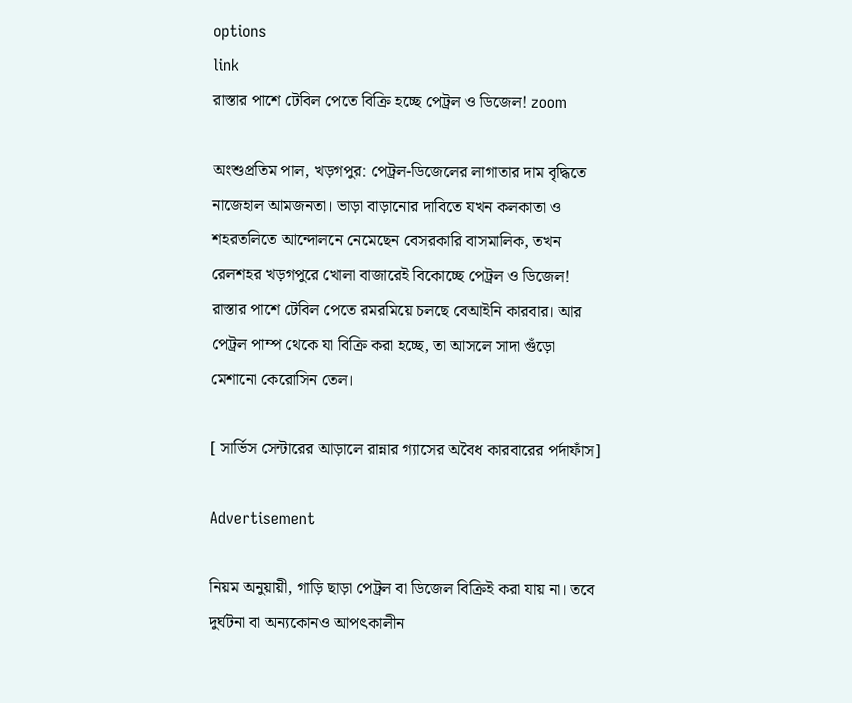options
link
রাস্তার পাশে টেবিল পেতে বিক্রি হচ্ছে পেট্রল ও ডিজেল! zoom

অংশুপ্রতিম পাল, খড়গপুর: পেট্রল-ডিজেলের লাগাতার দাম বৃদ্ধিতে নাজেহাল আমজনতা। ভাড়া বাড়ানোর দাবিতে যখন কলকাতা ও শহরতলিতে আন্দোলনে নেমেছেন বেসরকারি বাসমালিক, তখন রেলশহর খড়গপুরে খোলা বাজারেই বিকোচ্ছে পেট্রল ও ডিজেল! রাস্তার পাশে টেবিল পেতে রমরমিয়ে চলছে বেআইনি কারবার। আর পেট্রল পাম্প থেকে যা বিক্রি করা হচ্ছে, তা আসলে সাদা গুঁড়ো মেশানো কেরোসিন তেল।

[ সার্ভিস সেন্টারের আড়ালে রান্নার গ্যাসের অবৈধ কারবারের পর্দাফাঁস]

Advertisement

নিয়ম অনুয়ায়ী, গাড়ি ছাড়া পেট্রল বা ডিজেল বিক্রিই করা যায় না। তবে দুর্ঘটনা বা অন্যকোনও আপৎকালীন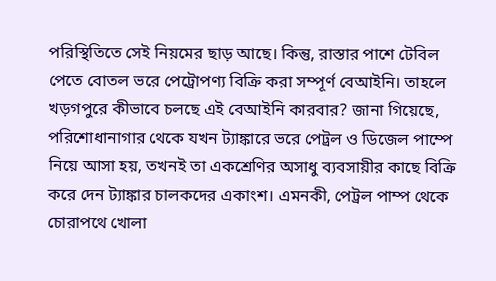পরিস্থিতিতে সেই নিয়মের ছাড় আছে। কিন্তু, রাস্তার পাশে টেবিল পেতে বোতল ভরে পেট্রোপণ্য বিক্রি করা সম্পূর্ণ বেআইনি। তাহলে খড়গপুরে কীভাবে চলছে এই বেআইনি কারবার? জানা গিয়েছে, পরিশোধানাগার থেকে যখন ট্যাঙ্কারে ভরে পেট্রল ও ডিজেল পাম্পে নিয়ে আসা হয়, তখনই তা একশ্রেণির অসাধু ব্যবসায়ীর কাছে বিক্রি করে দেন ট্যাঙ্কার চালকদের একাংশ। এমনকী, পেট্রল পাম্প থেকে চোরাপথে খোলা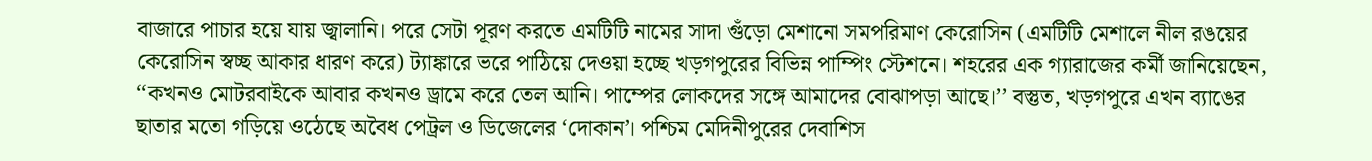বাজারে পাচার হয়ে যায় জ্বালানি। পরে সেটা পূরণ করতে এমটিটি নামের সাদা গুঁড়ো মেশানো সমপরিমাণ কেরোসিন (এমটিটি মেশালে নীল রঙয়ের কেরোসিন স্বচ্ছ আকার ধারণ করে) ট্যাঙ্কারে ভরে পাঠিয়ে দেওয়া হচ্ছে খড়গপুরের বিভিন্ন পাম্পিং স্টেশনে। শহরের এক গ্যারাজের কর্মী জানিয়েছেন, ‘‘কখনও মোটরবাইকে আবার কখনও ড্রামে করে তেল আনি। পাম্পের লোকদের সঙ্গে আমাদের বোঝাপড়া আছে।’’ বস্তুত, খড়গপুরে এখন ব্যাঙের ছাতার মতো গড়িয়ে ওঠেছে অবৈধ পেট্রল ও ডিজেলের ‘দোকান’। পশ্চিম মেদিনীপুরের দেবাশিস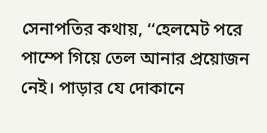সেনাপতির কথায়, ‘‘হেলমেট পরে পাম্পে গিয়ে তেল আনার প্রয়োজন নেই। পাড়ার যে দোকানে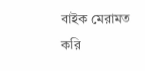বাইক মেরামত করি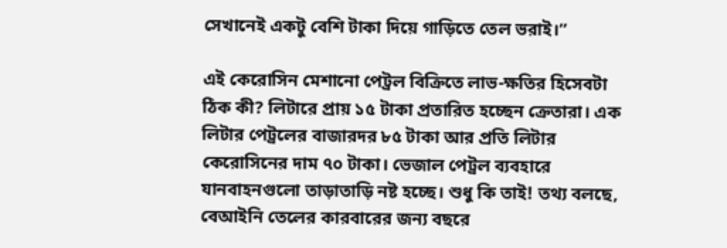সেখানেই একটু বেশি টাকা দিয়ে গাড়িতে তেল ভরাই।’’

এই কেরোসিন মেশানো পেট্রল বিক্রিতে লাভ-ক্ষতির হিসেবটা ঠিক কী? লিটারে প্রায় ১৫ টাকা প্রতারিত হচ্ছেন ক্রেতারা। এক লিটার পেট্রলের বাজারদর ৮৫ টাকা আর প্রতি লিটার কেরোসিনের দাম ৭০ টাকা। ভেজাল পেট্রল ব্যবহারে  যানবাহনগুলো তাড়াতাড়ি নষ্ট হচ্ছে। শুধু কি তাই! তথ্য বলছে, বেআইনি তেলের কারবারের জন্য বছরে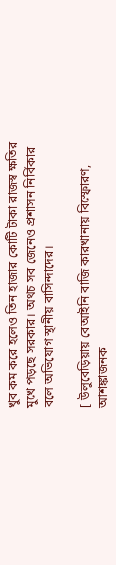খুব কম করে হলেও তিন হাজার কোটি টাকা রাজস্ব ক্ষতির মুখে পড়ছে সরকার। অথচ সব জেনেও প্রশাসন নির্বিকার বলে অভিযোগ স্থানীয় বাসিন্দাদের।

[ উলুবেড়িয়ায় বেআইনি বাজি কারখানায় বিস্ফোরণ, আশঙ্কাজনক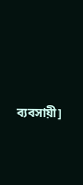ব্যবসায়ী]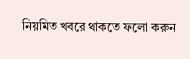নিয়মিত খবরে থাকতে ফলো করুন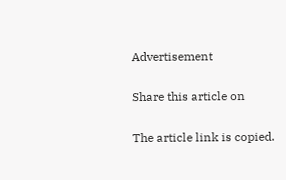Advertisement

Share this article on

The article link is copied.